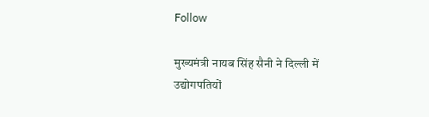Follow

मुख्यमंत्री नायब सिंह सैनी ने दिल्ली में उद्योगपतियों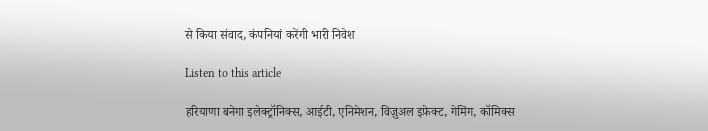से किया संवाद, कंपनियां करेंगी भारी निवेश

Listen to this article

हरियाणा बनेगा इलेक्ट्रॉनिक्स, आईटी, एनिमेशन, विज़ुअल इफ़ेक्ट, गेमिंग, कॉमिक्स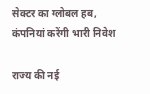सेक्टर का ग्लोबल हब, कंपनियां करेंगी भारी निवेश

राज्य की नई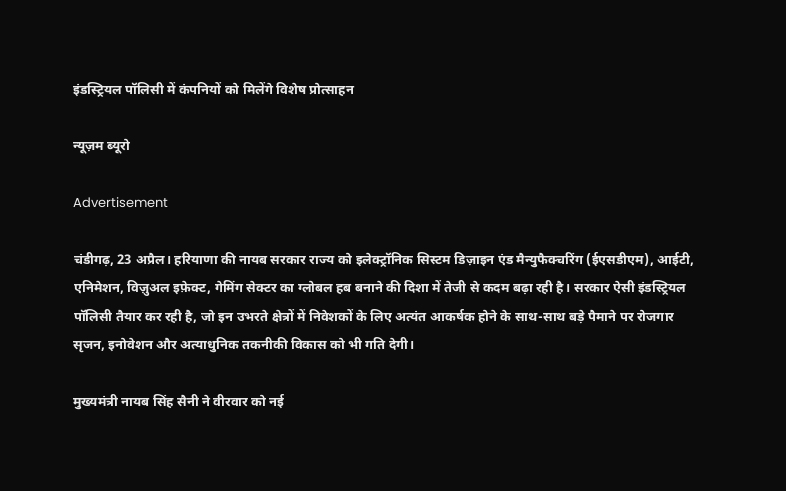इंडस्ट्रियल पॉलिसी में कंपनियों को मिलेंगे विशेष प्रोत्साहन

न्यूज़म ब्यूरो

Advertisement

चंडीगढ़, 23 अप्रैल। हरियाणा की नायब सरकार राज्य को इलेक्ट्रॉनिक सिस्टम डिज़ाइन एंड मैन्युफैक्चरिंग (ईएसडीएम), आईटी, एनिमेशन, विज़ुअल इफ़ेक्ट, गेमिंग सेक्टर का ग्लोबल हब बनाने की दिशा में तेजी से कदम बढ़ा रही है। सरकार ऐसी इंडस्ट्रियल पॉलिसी तैयार कर रही है, जो इन उभरते क्षेत्रों में निवेशकों के लिए अत्यंत आकर्षक होने के साथ-साथ बड़े पैमाने पर रोजगार सृजन, इनोवेशन और अत्याधुनिक तकनीकी विकास को भी गति देगी।

मुख्यमंत्री नायब सिंह सैनी ने वीरवार को नई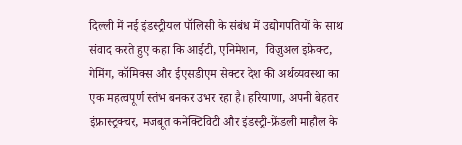दिल्ली में नई इंडस्ट्रीयल पॉलिसी के संबंध में उद्योगपतियों के साथ संवाद करते हुए कहा कि आईटी, एनिमेशन,  विज़ुअल इफ़ेक्ट, गेमिंग, कॉमिक्स और ईएसडीएम सेक्टर देश की अर्थव्यवस्था का एक महत्वपूर्ण स्तंभ बनकर उभर रहा है। हरियाणा, अपनी बेहतर इंफ्रास्ट्रक्चर, मजबूत कनेक्टिविटी और इंडस्ट्री-फ्रेंडली माहौल के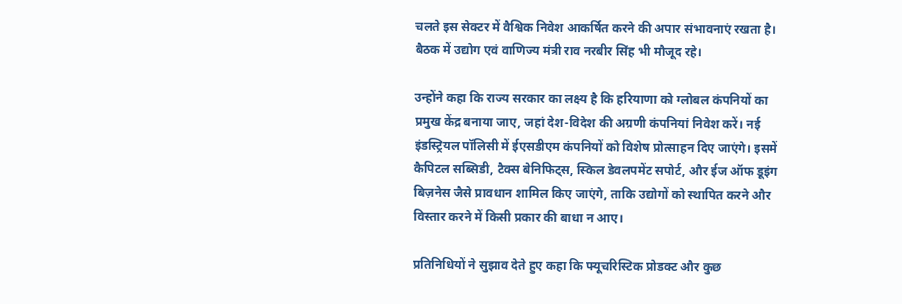चलते इस सेक्टर में वैश्विक निवेश आकर्षित करने की अपार संभावनाएं रखता है। बैठक में उद्योग एवं वाणिज्य मंत्री राव नरबीर सिंह भी मौजूद रहे।

उन्होंने कहा कि राज्य सरकार का लक्ष्य है कि हरियाणा को ग्लोबल कंपनियों का प्रमुख केंद्र बनाया जाए, जहां देश-विदेश की अग्रणी कंपनियां निवेश करें। नई इंडस्ट्रियल पॉलिसी में ईएसडीएम कंपनियों को विशेष प्रोत्साहन दिए जाएंगे। इसमें कैपिटल सब्सिडी, टैक्स बेनिफिट्स, स्किल डेवलपमेंट सपोर्ट, और ईज ऑफ डूइंग बिज़नेस जैसे प्रावधान शामिल किए जाएंगे, ताकि उद्योगों को स्थापित करने और विस्तार करने में किसी प्रकार की बाधा न आए।

प्रतिनिधियों ने सुझाव देते हुए कहा कि फ्यूचरिस्टिक प्रोडक्ट और कुछ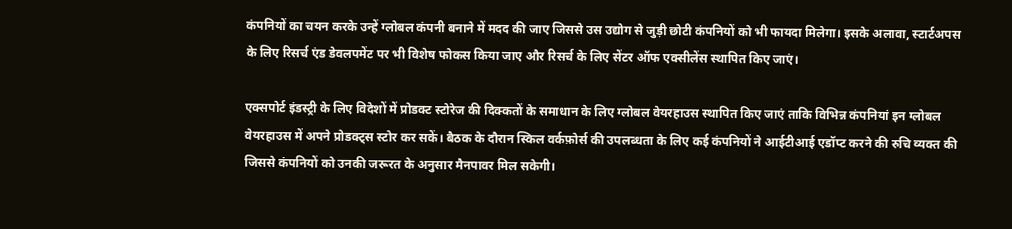कंपनियों का चयन करके उन्हें ग्लोबल कंपनी बनाने में मदद की जाए जिससे उस उद्योग से जुड़ी छोटी कंपनियों को भी फायदा मिलेगा। इसके अलावा, स्टार्टअपस के लिए रिसर्च एंड डेवलपमेंट पर भी विशेष फोकस किया जाए और रिसर्च के लिए सेंटर ऑफ एक्सीलेंस स्थापित किए जाएं।

एक्सपोर्ट इंडस्ट्री के लिए विदेशों में प्रोडक्ट स्टोरेज की दिक्कतों के समाधान के लिए ग्लोबल वेयरहाउस स्थापित किए जाएं ताकि विभिन्न कंपनियां इन ग्लोबल वेयरहाउस में अपने प्रोडक्ट्स स्टोर कर सकें। बैठक के दौरान स्किल वर्कफ़ोर्स की उपलब्धता के लिए कई कंपनियों ने आईटीआई एडॉप्ट करने की रुचि व्यक्त की जिससे कंपनियों को उनकी जरूरत के अनुसार मैनपावर मिल सकेगी।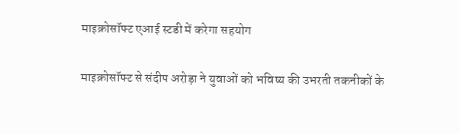माइक्रोसॉफ्ट एआई स्टडी में करेगा सहयोग

माइक्रोसॉफ्ट से संदीप अरोड़ा ने युवाओं को भविष्य की उभरती तकनीकों के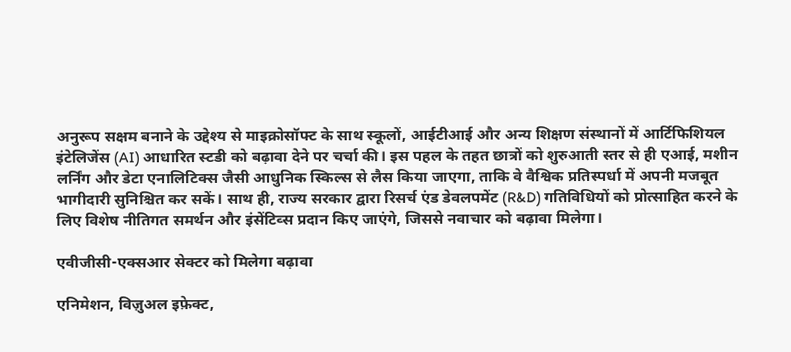अनुरूप सक्षम बनाने के उद्देश्य से माइक्रोसॉफ्ट के साथ स्कूलों, आईटीआई और अन्य शिक्षण संस्थानों में आर्टिफिशियल इंटेलिजेंस (AI) आधारित स्टडी को बढ़ावा देने पर चर्चा की। इस पहल के तहत छात्रों को शुरुआती स्तर से ही एआई, मशीन लर्निंग और डेटा एनालिटिक्स जैसी आधुनिक स्किल्स से लैस किया जाएगा, ताकि वे वैश्विक प्रतिस्पर्धा में अपनी मजबूत भागीदारी सुनिश्चित कर सकें। साथ ही, राज्य सरकार द्वारा रिसर्च एंड डेवलपमेंट (R&D) गतिविधियों को प्रोत्साहित करने के लिए विशेष नीतिगत समर्थन और इंसेंटिव्स प्रदान किए जाएंगे, जिससे नवाचार को बढ़ावा मिलेगा।

एवीजीसी-एक्सआर सेक्टर को मिलेगा बढ़ावा

एनिमेशन, विज़ुअल इफ़ेक्ट,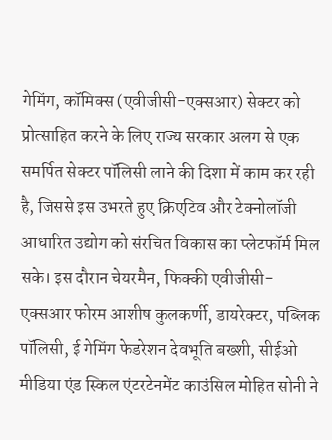गेमिंग, कॉमिक्स (एवीजीसी-एक्सआर) सेक्टर को प्रोत्साहित करने के लिए राज्य सरकार अलग से एक समर्पित सेक्टर पॉलिसी लाने की दिशा में काम कर रही है, जिससे इस उभरते हुए क्रिएटिव और टेक्नोलॉजी आधारित उद्योग को संरचित विकास का प्लेटफॉर्म मिल सके। इस दौरान चेयरमैन, फिक्की एवीजीसी-एक्सआर फोरम आशीष कुलकर्णी, डायरेक्टर, पब्लिक पॉलिसी, ई गेमिंग फेडरेशन देवभूति बख्शी, सीईओ मीडिया एंड स्किल एंटरटेनमेंट काउंसिल मोहित सोनी ने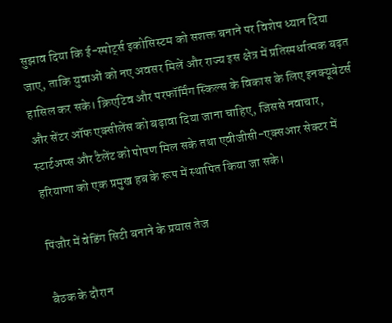सुझाव दिया कि ई-स्पोर्ट्स इकोसिस्टम को सशक्त बनाने पर विशेष ध्यान दिया जाए, ताकि युवाओं को नए अवसर मिलें और राज्य इस क्षेत्र में प्रतिस्पर्धात्मक बढ़त हासिल कर सके। क्रिएटिव और परफॉर्मिंग स्किल्स के विकास के लिए इनक्यूबेटर्स और सेंटर ऑफ एक्सीलेंस को बढ़ावा दिया जाना चाहिए, जिससे नवाचार, स्टार्टअप्स और टैलेंट को पोषण मिल सके तथा एवीजीसी-एक्सआर सेक्टर में हरियाणा को एक प्रमुख हब के रूप में स्थापित किया जा सके।

पिंजौर में वेडिंग सिटी बनाने के प्रयास तेज

बैठक के दौरान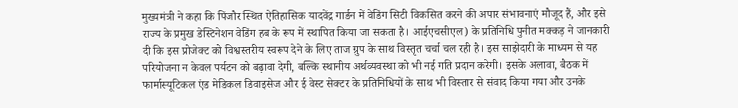मुख्यमंत्री ने कहा कि पिंजौर स्थित ऐतिहासिक यादवेंद्र गार्डन में वेडिंग सिटी विकसित करने की अपार संभावनाएं मौजूद हैं, और इसे राज्य के प्रमुख डेस्टिनेशन वेडिंग हब के रूप में स्थापित किया जा सकता है। आईएचसीएल) के प्रतिनिधि पुनीत मक्कड़ ने जानकारी दी कि इस प्रोजेक्ट को विश्वस्तरीय स्वरूप देने के लिए ताज ग्रुप के साथ विस्तृत चर्चा चल रही है। इस साझेदारी के माध्यम से यह परियोजना न केवल पर्यटन को बढ़ावा देगी, बल्कि स्थानीय अर्थव्यवस्था को भी नई गति प्रदान करेगी। इसके अलावा, बैठक में फार्मास्यूटिकल एंड मेडिकल डिवाइसेज और ई वेस्ट सेक्टर के प्रतिनिधियों के साथ भी विस्तार से संवाद किया गया और उनके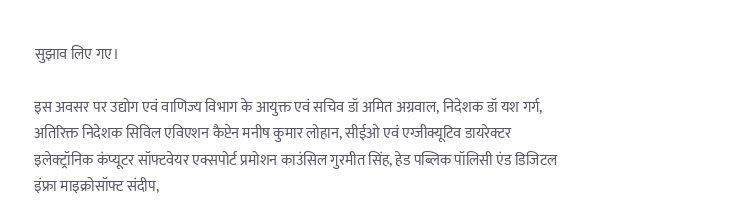सुझाव लिए गए।

इस अवसर पर उद्योग एवं वाणिज्य विभाग के आयुक्त एवं सचिव डॉ अमित अग्रवाल, निदेशक डॉ यश गर्ग, अतिरिक्त निदेशक सिविल एविएशन कैप्टेन मनीष कुमार लोहान, सीईओ एवं एग्जीक्यूटिव डायरेक्टर इलेक्ट्रॉनिक कंप्यूटर सॉफ्टवेयर एक्सपोर्ट प्रमोशन काउंसिल गुरमीत सिंह, हेड पब्लिक पॉलिसी एंड डिजिटल इंफ्रा माइक्रोसॉफ्ट संदीप,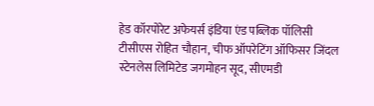हेड कॉरपोरेट अफेयर्स इंडिया एंड पब्लिक पॉलिसी टीसीएस रोहित चौहान, चीफ ऑपरेटिंग ऑफिसर जिंदल स्टेनलेस लिमिटेड जगमोहन सूद, सीएमडी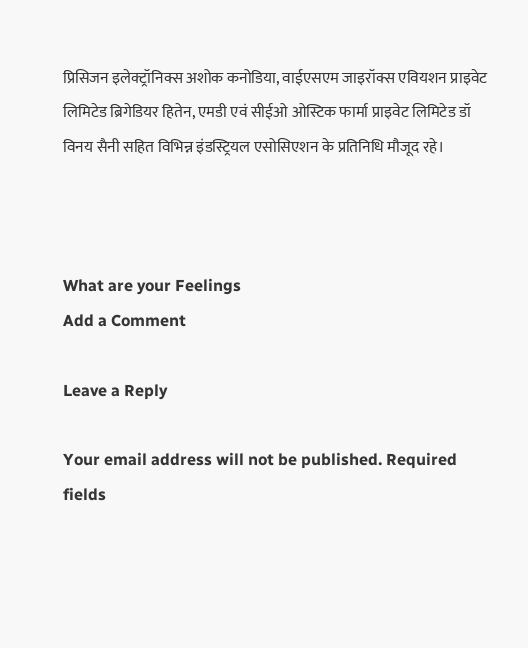प्रिसिजन इलेक्ट्रॉनिक्स अशोक कनोडिया, वाईएसएम जाइरॉक्स एवियशन प्राइवेट लिमिटेड ब्रिगेडियर हितेन, एमडी एवं सीईओ ओस्टिक फार्मा प्राइवेट लिमिटेड डॉ विनय सैनी सहित विभिन्न इंडस्ट्रियल एसोसिएशन के प्रतिनिधि मौजूद रहे।



What are your Feelings
Add a Comment

Leave a Reply

Your email address will not be published. Required fields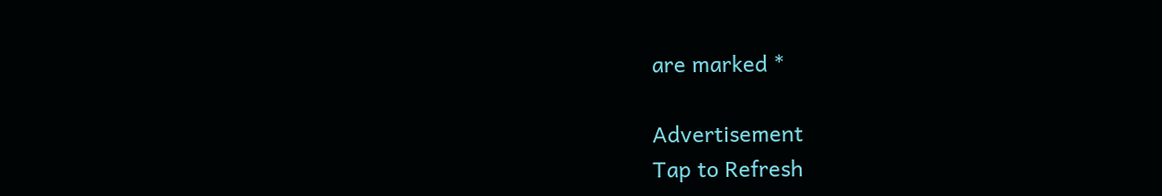are marked *

Advertisement
Tap to Refresh